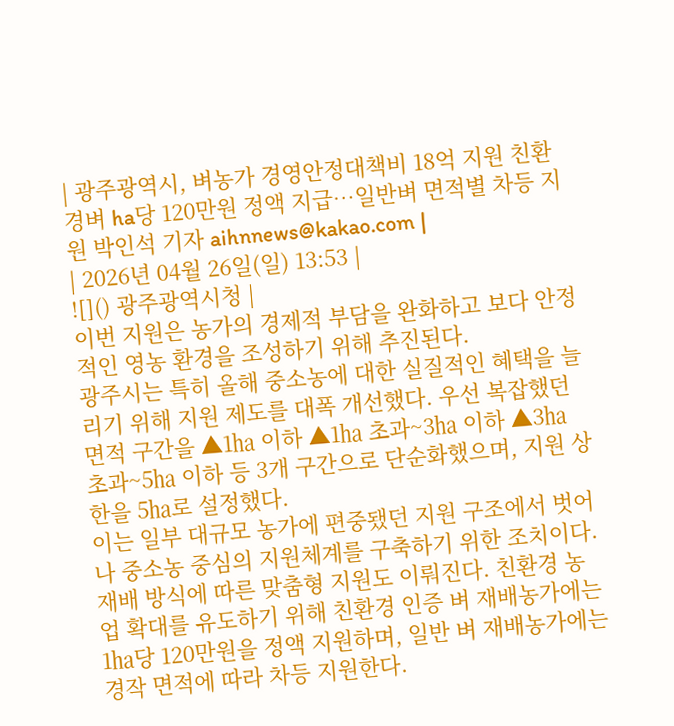| 광주광역시, 벼농가 경영안정대책비 18억 지원 친환경벼 ha당 120만원 정액 지급…일반벼 면적별 차등 지원 박인석 기자 aihnnews@kakao.com |
| 2026년 04월 26일(일) 13:53 |
![]() 광주광역시청 |
이번 지원은 농가의 경제적 부담을 완화하고 보다 안정적인 영농 환경을 조성하기 위해 추진된다.
광주시는 특히 올해 중소농에 대한 실질적인 혜택을 늘리기 위해 지원 제도를 대폭 개선했다. 우선 복잡했던 면적 구간을 ▲1㏊ 이하 ▲1㏊ 초과~3㏊ 이하 ▲3㏊ 초과~5㏊ 이하 등 3개 구간으로 단순화했으며, 지원 상한을 5㏊로 설정했다.
이는 일부 대규모 농가에 편중됐던 지원 구조에서 벗어나 중소농 중심의 지원체계를 구축하기 위한 조치이다.
재배 방식에 따른 맞춤형 지원도 이뤄진다. 친환경 농업 확대를 유도하기 위해 친환경 인증 벼 재배농가에는 1㏊당 120만원을 정액 지원하며, 일반 벼 재배농가에는 경작 면적에 따라 차등 지원한다.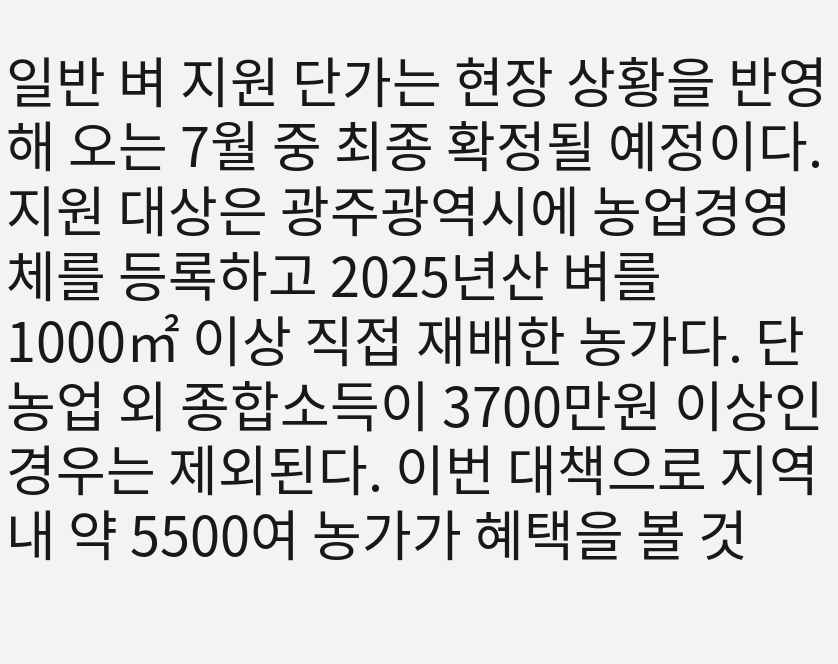일반 벼 지원 단가는 현장 상황을 반영해 오는 7월 중 최종 확정될 예정이다.
지원 대상은 광주광역시에 농업경영체를 등록하고 2025년산 벼를 1000㎡ 이상 직접 재배한 농가다. 단 농업 외 종합소득이 3700만원 이상인 경우는 제외된다. 이번 대책으로 지역 내 약 5500여 농가가 혜택을 볼 것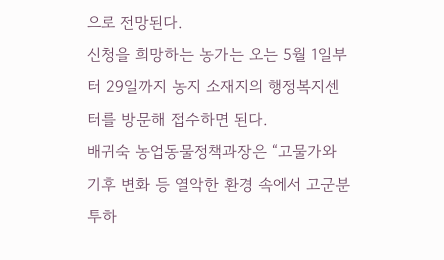으로 전망된다.
신청을 희망하는 농가는 오는 5월 1일부터 29일까지 농지 소재지의 행정복지센터를 방문해 접수하면 된다.
배귀숙 농업동물정책과장은 “고물가와 기후 변화 등 열악한 환경 속에서 고군분투하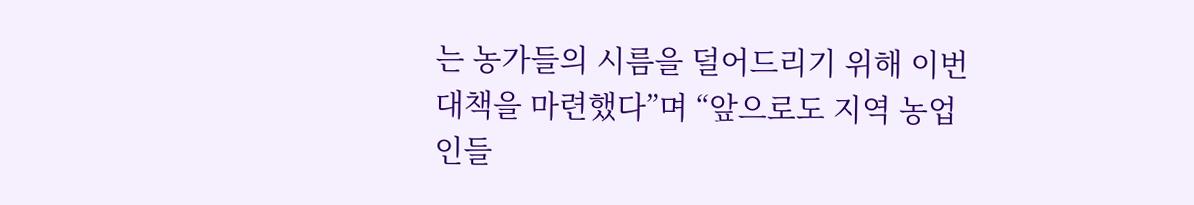는 농가들의 시름을 덜어드리기 위해 이번 대책을 마련했다”며 “앞으로도 지역 농업인들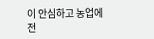이 안심하고 농업에 전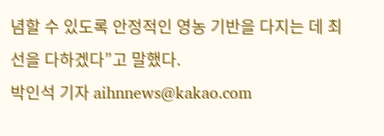념할 수 있도록 안정적인 영농 기반을 다지는 데 최선을 다하겠다”고 말했다.
박인석 기자 aihnnews@kakao.com